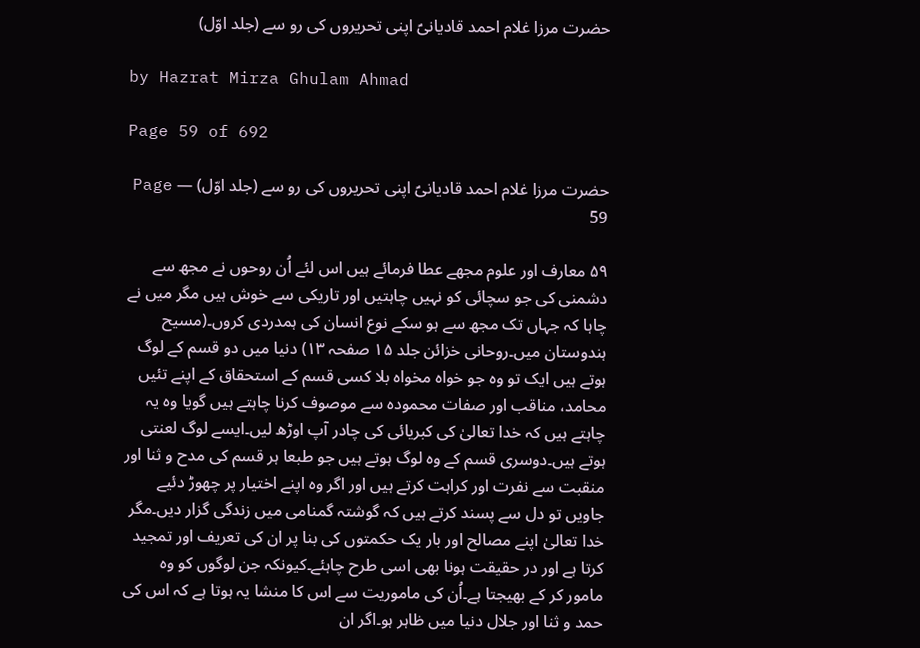حضرت مرزا غلام احمد قادیانیؑ اپنی تحریروں کی رو سے (جلد اوّل)

by Hazrat Mirza Ghulam Ahmad

Page 59 of 692

حضرت مرزا غلام احمد قادیانیؑ اپنی تحریروں کی رو سے (جلد اوّل) — Page 59

۵۹ معارف اور علوم مجھے عطا فرمائے ہیں اس لئے اُن روحوں نے مجھ سے دشمنی کی جو سچائی کو نہیں چاہتیں اور تاریکی سے خوش ہیں مگر میں نے چاہا کہ جہاں تک مجھ سے ہو سکے نوع انسان کی ہمدردی کروں۔(مسیح ہندوستان میں۔روحانی خزائن جلد ۱۵ صفحہ ۱۳) دنیا میں دو قسم کے لوگ ہوتے ہیں ایک تو وہ جو خواہ مخواہ بلا کسی قسم کے استحقاق کے اپنے تئیں محامد، مناقب اور صفات محمودہ سے موصوف کرنا چاہتے ہیں گویا وہ یہ چاہتے ہیں کہ خدا تعالیٰ کی کبریائی کی چادر آپ اوڑھ لیں۔ایسے لوگ لعنتی ہوتے ہیں۔دوسری قسم کے وہ لوگ ہوتے ہیں جو طبعا ہر قسم کی مدح و ثنا اور منقبت سے نفرت اور کراہت کرتے ہیں اور اگر وہ اپنے اختیار پر چھوڑ دئیے جاویں تو دل سے پسند کرتے ہیں کہ گوشتہ گمنامی میں زندگی گزار دیں۔مگر خدا تعالیٰ اپنے مصالح اور بار یک حکمتوں کی بنا پر ان کی تعریف اور تمجید کرتا ہے اور در حقیقت ہونا بھی اسی طرح چاہئے۔کیونکہ جن لوگوں کو وہ مامور کر کے بھیجتا ہے۔اُن کی ماموریت سے اس کا منشا یہ ہوتا ہے کہ اس کی حمد و ثنا اور جلال دنیا میں ظاہر ہو۔اگر ان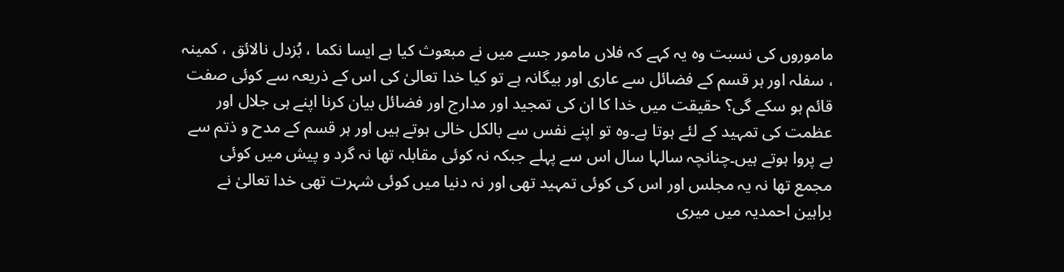ماموروں کی نسبت وہ یہ کہے کہ فلاں مامور جسے میں نے مبعوث کیا ہے ایسا نکما ، بُزدل نالائق ، کمینہ ، سفلہ اور ہر قسم کے فضائل سے عاری اور بیگانہ ہے تو کیا خدا تعالیٰ کی اس کے ذریعہ سے کوئی صفت قائم ہو سکے گی؟ حقیقت میں خدا کا ان کی تمجید اور مدارج اور فضائل بیان کرنا اپنے ہی جلال اور عظمت کی تمہید کے لئے ہوتا ہے۔وہ تو اپنے نفس سے بالکل خالی ہوتے ہیں اور ہر قسم کے مدح و ذتم سے بے پروا ہوتے ہیں۔چنانچہ سالہا سال اس سے پہلے جبکہ نہ کوئی مقابلہ تھا نہ گرد و پیش میں کوئی مجمع تھا نہ یہ مجلس اور اس کی کوئی تمہید تھی اور نہ دنیا میں کوئی شہرت تھی خدا تعالیٰ نے براہین احمدیہ میں میری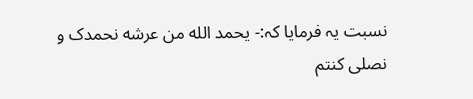نسبت یہ فرمایا کہ:- يحمد الله من عرشه نحمدک و نصلی کنتم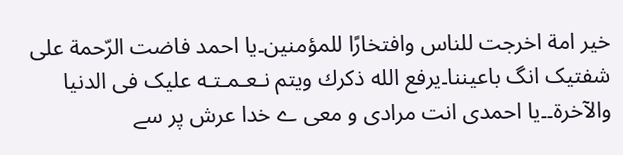خير امة اخرجت للناس وافتخارًا للمؤمنين۔يا احمد فاضت الرّحمة على شفتیک انگ باعيننا۔يرفع الله ذكرك ويتم نـعـمـتـه علیک فی الدنيا والآخرة۔۔يا احمدی انت مرادی و معی ے خدا عرش پر سے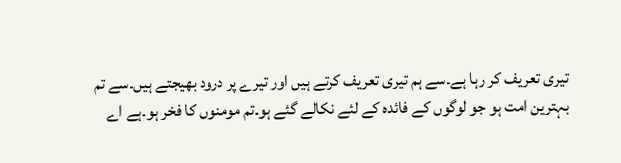تیری تعریف کر رہا ہے۔سے ہم تیری تعریف کرتے ہیں اور تیرے پر درود بھیجتے ہیں۔سے تم بہترین امت ہو جو لوگوں کے فائدہ کے لئے نکالے گئے ہو۔تم مومنوں کا فخر ہو۔ہے اے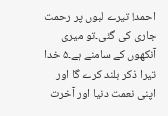احمد! تیرے لبوں پر رحمت جاری کی گئی۔تو میری آنکھوں کے سامنے ہے۔۵ خدا تیرا ذکر بلند کرے گا اور اپنی نعمت دنیا اور آخرت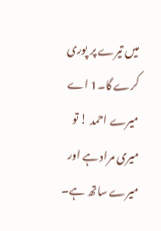میں تیرے پر پوری کرے گا۔1 اے میرے احمد ! تو میری مراد ہے اور میرے ساتھ ہے۔